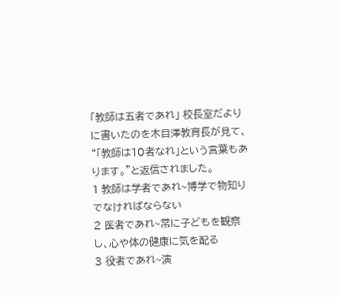「教師は五者であれ」 校長室だよりに書いたのを木目澤教育長が見て、“「教師は10者なれ」という言葉もあります。”と返信されました。
1 教師は学者であれ~博学で物知りでなければならない
2 医者であれ~常に子どもを観察し、心や体の健康に気を配る
3 役者であれ~演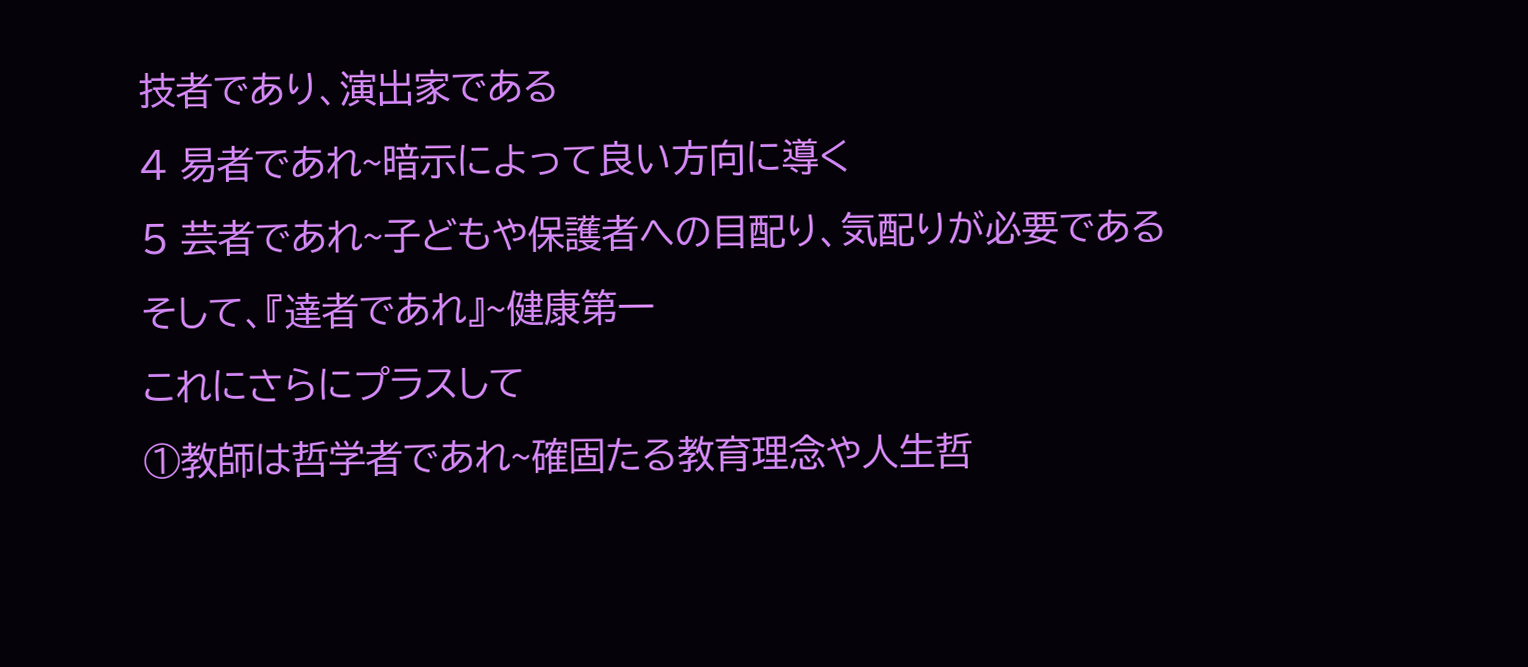技者であり、演出家である
4 易者であれ~暗示によって良い方向に導く
5 芸者であれ~子どもや保護者への目配り、気配りが必要である
そして、『達者であれ』~健康第一
これにさらにプラスして
①教師は哲学者であれ~確固たる教育理念や人生哲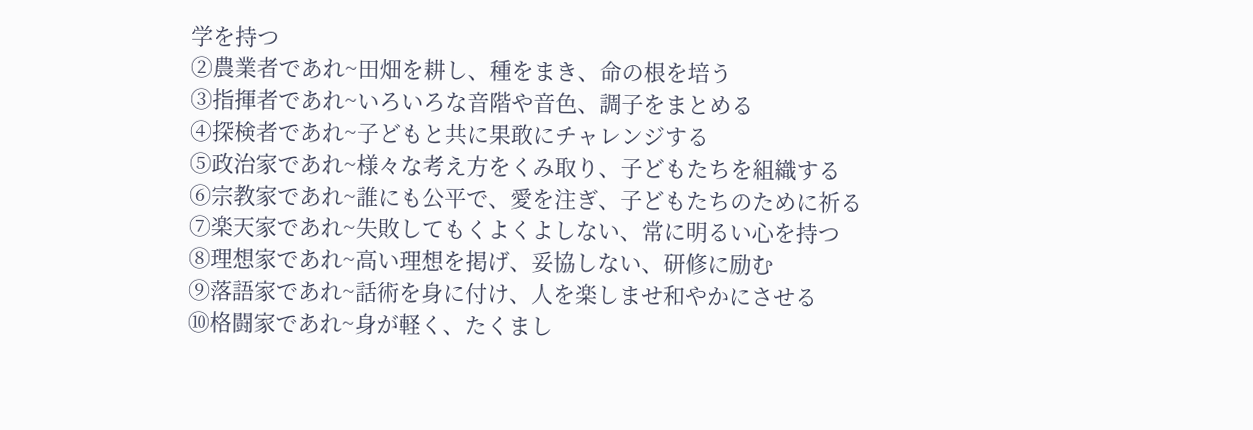学を持つ
②農業者であれ~田畑を耕し、種をまき、命の根を培う
③指揮者であれ~いろいろな音階や音色、調子をまとめる
④探検者であれ~子どもと共に果敢にチャレンジする
⑤政治家であれ~様々な考え方をくみ取り、子どもたちを組織する
⑥宗教家であれ~誰にも公平で、愛を注ぎ、子どもたちのために祈る
⑦楽天家であれ~失敗してもくよくよしない、常に明るい心を持つ
⑧理想家であれ~高い理想を掲げ、妥協しない、研修に励む
⑨落語家であれ~話術を身に付け、人を楽しませ和やかにさせる
⑩格闘家であれ~身が軽く、たくまし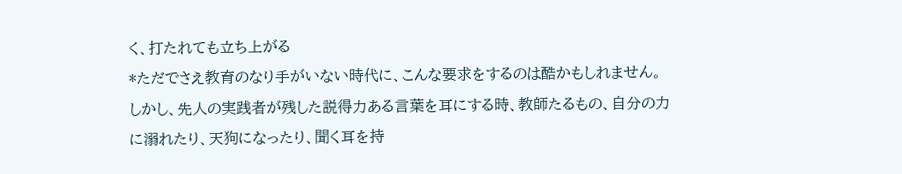く、打たれても立ち上がる
*ただでさえ教育のなり手がいない時代に、こんな要求をするのは酷かもしれません。
しかし、先人の実践者が残した説得力ある言葉を耳にする時、教師たるもの、自分の力に溺れたり、天狗になったり、聞く耳を持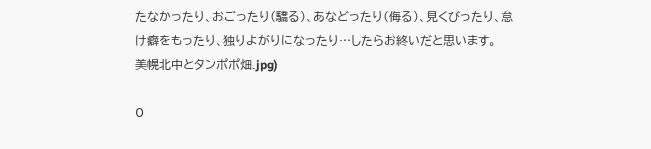たなかったり、おごったり(驕る)、あなどったり(侮る)、見くびったり、怠け癖をもったり、独りよがりになったり…したらお終いだと思います。
美幌北中とタンポポ畑.jpg)

0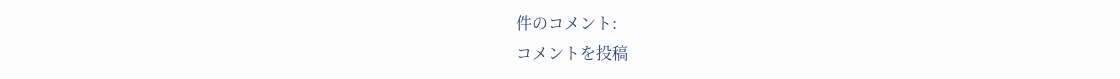件のコメント:
コメントを投稿